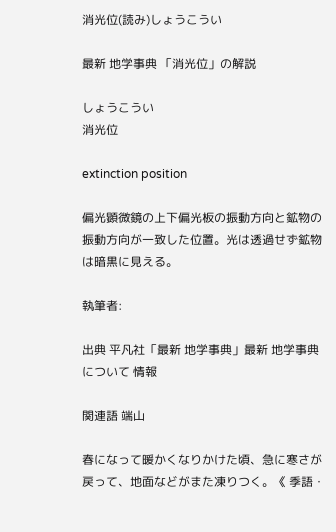消光位(読み)しょうこうい

最新 地学事典 「消光位」の解説

しょうこうい
消光位

extinction position

偏光顕微鏡の上下偏光板の振動方向と鉱物の振動方向が一致した位置。光は透過せず鉱物は暗黒に見える。

執筆者:

出典 平凡社「最新 地学事典」最新 地学事典について 情報

関連語 端山

春になって暖かくなりかけた頃、急に寒さが戻って、地面などがまた凍りつく。《 季語・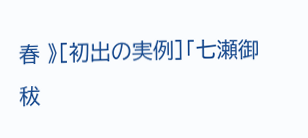春 》[初出の実例]「七瀬御秡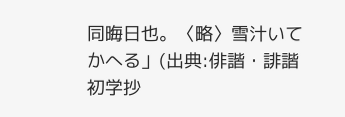同晦日也。〈略〉雪汁いてかへる」(出典:俳諧・誹諧初学抄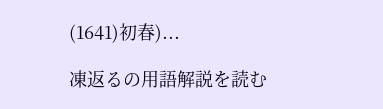(1641)初春)...

凍返るの用語解説を読む